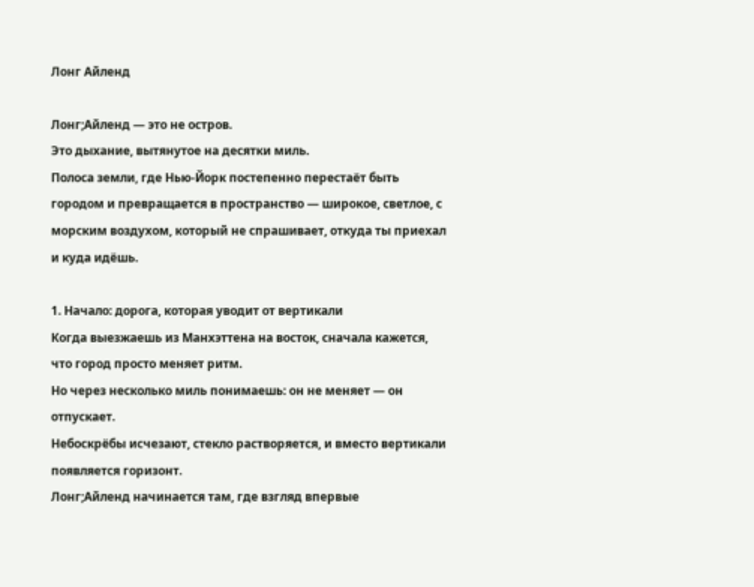Лонг Айленд

Лонг;Айленд — это не остров.
Это дыхание, вытянутое на десятки миль.
Полоса земли, где Нью-Йорк постепенно перестаёт быть городом и превращается в пространство — широкое, светлое, с морским воздухом, который не спрашивает, откуда ты приехал и куда идёшь.

1. Начало: дорога, которая уводит от вертикали
Когда выезжаешь из Манхэттена на восток, сначала кажется, что город просто меняет ритм.
Но через несколько миль понимаешь: он не меняет — он отпускает.
Небоскрёбы исчезают, стекло растворяется, и вместо вертикали появляется горизонт.
Лонг;Айленд начинается там, где взгляд впервые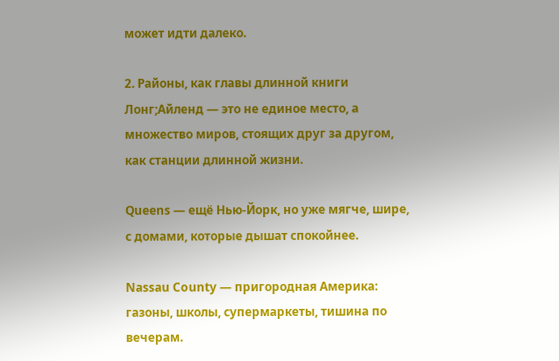может идти далеко.

2. Районы, как главы длинной книги
Лонг;Айленд — это не единое место, а множество миров, стоящих друг за другом, как станции длинной жизни.

Queens — ещё Нью-Йорк, но уже мягче, шире, с домами, которые дышат спокойнее.

Nassau County — пригородная Америка: газоны, школы, супермаркеты, тишина по вечерам.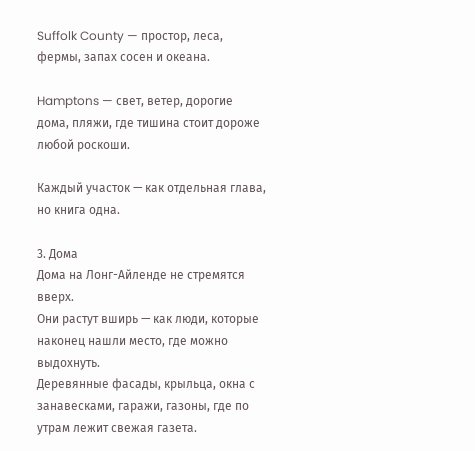Suffolk County — простор, леса, фермы, запах сосен и океана.

Hamptons — свет, ветер, дорогие дома, пляжи, где тишина стоит дороже любой роскоши.

Каждый участок — как отдельная глава, но книга одна.

3. Дома
Дома на Лонг-Айленде не стремятся вверх.
Они растут вширь — как люди, которые наконец нашли место, где можно выдохнуть.
Деревянные фасады, крыльца, окна с занавесками, гаражи, газоны, где по утрам лежит свежая газета.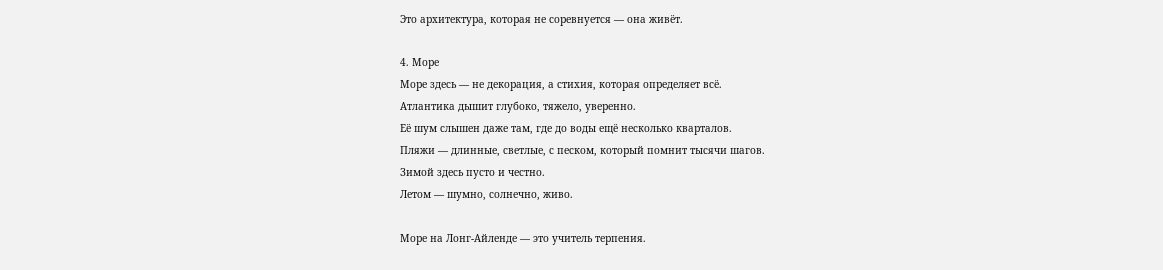Это архитектура, которая не соревнуется — она живёт.

4. Море
Море здесь — не декорация, а стихия, которая определяет всё.
Атлантика дышит глубоко, тяжело, уверенно.
Её шум слышен даже там, где до воды ещё несколько кварталов.
Пляжи — длинные, светлые, с песком, который помнит тысячи шагов.
Зимой здесь пусто и честно.
Летом — шумно, солнечно, живо.

Море на Лонг-Айленде — это учитель терпения.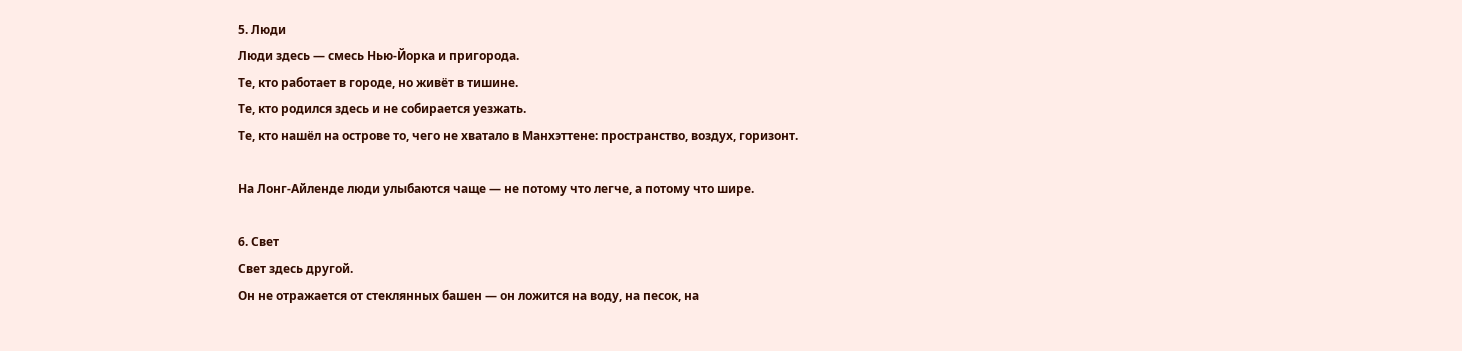5. Люди
Люди здесь — смесь Нью-Йорка и пригорода.
Те, кто работает в городе, но живёт в тишине.
Те, кто родился здесь и не собирается уезжать.
Те, кто нашёл на острове то, чего не хватало в Манхэттене: пространство, воздух, горизонт.

На Лонг-Айленде люди улыбаются чаще — не потому что легче, а потому что шире.

6. Свет
Свет здесь другой.
Он не отражается от стеклянных башен — он ложится на воду, на песок, на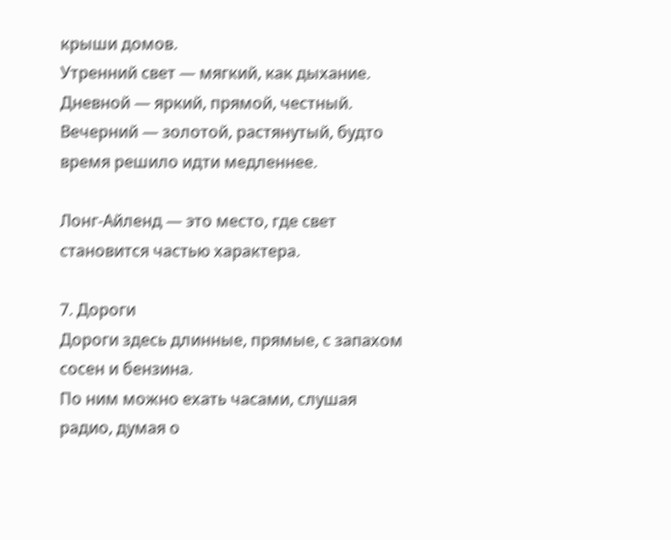крыши домов.
Утренний свет — мягкий, как дыхание.
Дневной — яркий, прямой, честный.
Вечерний — золотой, растянутый, будто время решило идти медленнее.

Лонг-Айленд — это место, где свет становится частью характера.

7. Дороги
Дороги здесь длинные, прямые, с запахом сосен и бензина.
По ним можно ехать часами, слушая радио, думая о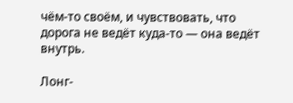чём-то своём, и чувствовать, что дорога не ведёт куда-то — она ведёт внутрь.

Лонг-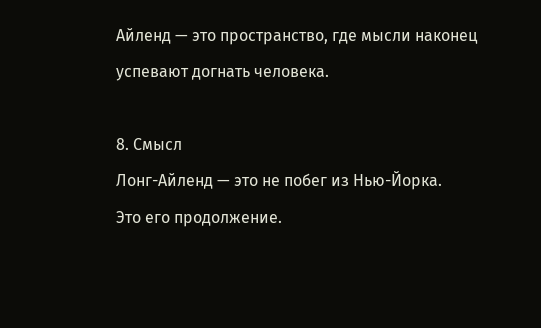Айленд — это пространство, где мысли наконец успевают догнать человека.

8. Смысл
Лонг-Айленд — это не побег из Нью-Йорка.
Это его продолжение.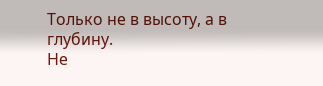Только не в высоту, а в глубину.
Не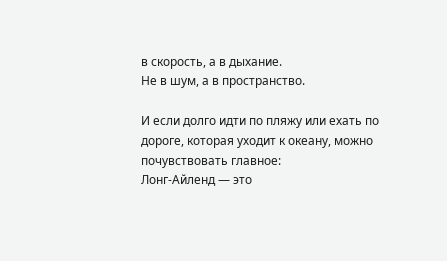в скорость, а в дыхание.
Не в шум, а в пространство.

И если долго идти по пляжу или ехать по дороге, которая уходит к океану, можно почувствовать главное:
Лонг-Айленд — это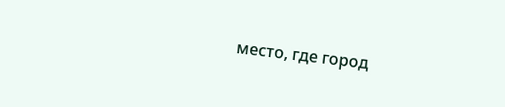место, где город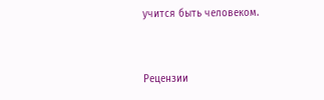учится быть человеком.


Рецензии